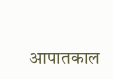आपातकाल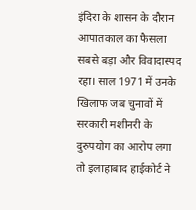इंदिरा के शासन के दौरान आपातकाल का फैसला सबसे बड़ा और विवादास्पद रहा। साल 1971 में उनके खिलाफ जब चुनावों में सरकारी मशीनरी के दुरुपयोग का आरोप लगा तो इलाहाबाद हाईकोर्ट ने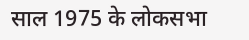साल 1975 के लोकसभा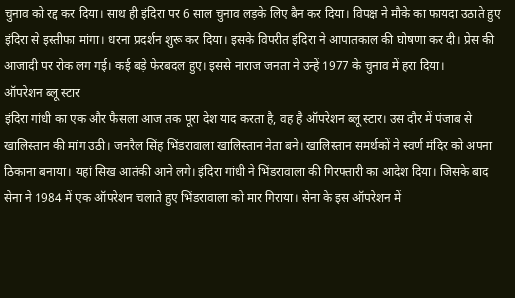चुनाव को रद्द कर दिया। साथ ही इंदिरा पर 6 साल चुनाव लड़के लिए बैन कर दिया। विपक्ष ने मौके का फायदा उठाते हुए इंदिरा से इस्तीफा मांगा। धरना प्रदर्शन शुरू कर दिया। इसके विपरीत इंदिरा ने आपातकाल की घोषणा कर दी। प्रेस की आजादी पर रोक लग गई। कई बड़े फेरबदल हुए। इससे नाराज जनता ने उन्हें 1977 के चुनाव में हरा दिया।
ऑपरेशन ब्लू स्टार
इंदिरा गांधी का एक और फैसला आज तक पूरा देश याद करता है, वह है ऑपरेशन ब्लू स्टार। उस दौर में पंजाब से खालिस्तान की मांग उठी। जनरैल सिंह भिंडरावाला खालिस्तान नेता बने। खालिस्तान समर्थकों ने स्वर्ण मंदिर को अपना ठिकाना बनाया। यहां सिख आतंकी आने लगे। इंदिरा गांधी ने भिंडरावाला की गिरफ्तारी का आदेश दिया। जिसके बाद सेना ने 1984 में एक ऑपरेशन चलाते हुए भिंडरावाला को मार गिराया। सेना के इस ऑपरेशन में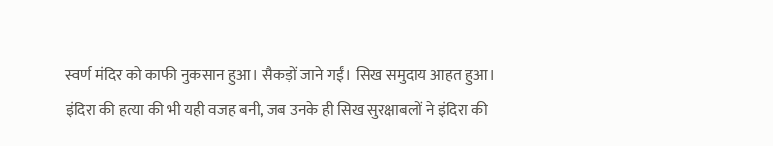स्वर्ण मंदिर को काफी नुकसान हुआ। सैकड़ों जाने गईं। सिख समुदाय आहत हुआ। इंदिरा की हत्या की भी यही वजह बनी, जब उनके ही सिख सुरक्षाबलों ने इंदिरा की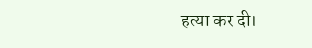हत्या कर दी।